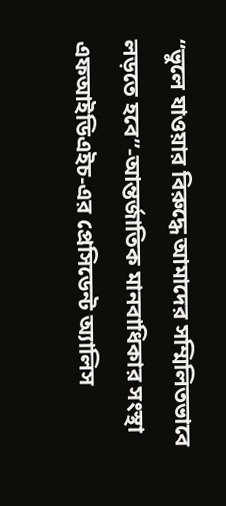“ভুলে যাওয়ার বিরুদ্ধে আমাদের সম্মিলিতভাবে লড়তে হবে”-আন্তর্জাতিক মানবাধিকার সংস্থা এফআইডিএইচ-এর প্রেসিডেন্ট অ্যালিস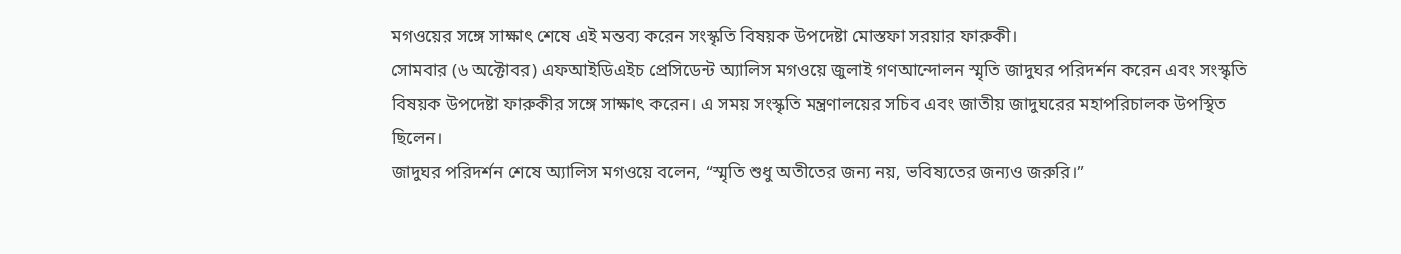মগওয়ের সঙ্গে সাক্ষাৎ শেষে এই মন্তব্য করেন সংস্কৃতি বিষয়ক উপদেষ্টা মোস্তফা সরয়ার ফারুকী।
সোমবার (৬ অক্টোবর) এফআইডিএইচ প্রেসিডেন্ট অ্যালিস মগওয়ে জুলাই গণআন্দোলন স্মৃতি জাদুঘর পরিদর্শন করেন এবং সংস্কৃতি বিষয়ক উপদেষ্টা ফারুকীর সঙ্গে সাক্ষাৎ করেন। এ সময় সংস্কৃতি মন্ত্রণালয়ের সচিব এবং জাতীয় জাদুঘরের মহাপরিচালক উপস্থিত ছিলেন।
জাদুঘর পরিদর্শন শেষে অ্যালিস মগওয়ে বলেন, “স্মৃতি শুধু অতীতের জন্য নয়, ভবিষ্যতের জন্যও জরুরি।”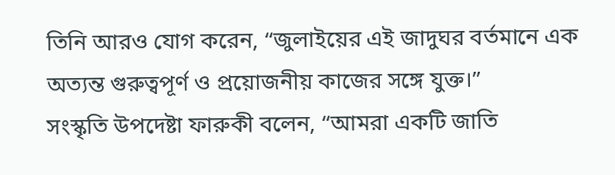তিনি আরও যোগ করেন, “জুলাইয়ের এই জাদুঘর বর্তমানে এক অত্যন্ত গুরুত্বপূর্ণ ও প্রয়োজনীয় কাজের সঙ্গে যুক্ত।”
সংস্কৃতি উপদেষ্টা ফারুকী বলেন, “আমরা একটি জাতি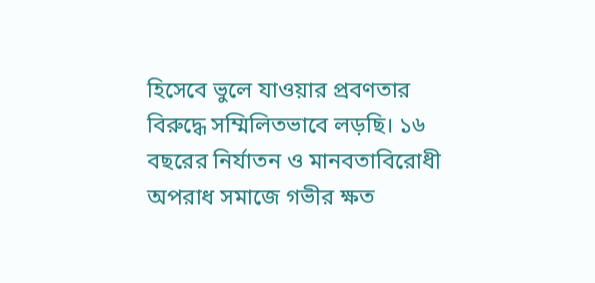হিসেবে ভুলে যাওয়ার প্রবণতার বিরুদ্ধে সম্মিলিতভাবে লড়ছি। ১৬ বছরের নির্যাতন ও মানবতাবিরোধী অপরাধ সমাজে গভীর ক্ষত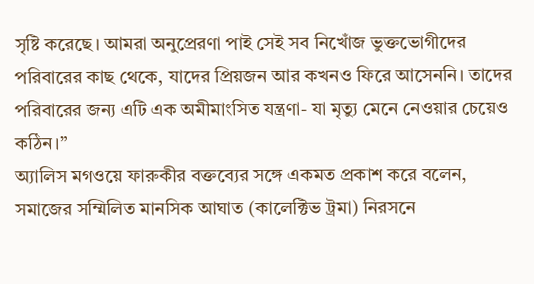সৃষ্টি করেছে। আমরা অনুপ্রেরণা পাই সেই সব নিখোঁজ ভুক্তভোগীদের পরিবারের কাছ থেকে, যাদের প্রিয়জন আর কখনও ফিরে আসেননি। তাদের পরিবারের জন্য এটি এক অমীমাংসিত যন্ত্রণা- যা মৃত্যু মেনে নেওয়ার চেয়েও কঠিন।”
অ্যালিস মগওয়ে ফারুকীর বক্তব্যের সঙ্গে একমত প্রকাশ করে বলেন, সমাজের সম্মিলিত মানসিক আঘাত (কালেক্টিভ ট্রমা) নিরসনে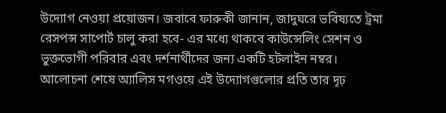উদ্যোগ নেওয়া প্রয়োজন। জবাবে ফারুকী জানান, জাদুঘরে ভবিষ্যতে ট্রমা রেসপন্স সাপোর্ট চালু করা হবে- এর মধ্যে থাকবে কাউন্সেলিং সেশন ও ভুক্তভোগী পরিবার এবং দর্শনার্থীদের জন্য একটি হটলাইন নম্বর।
আলোচনা শেষে অ্যালিস মগওয়ে এই উদ্যোগগুলোর প্রতি তার দৃঢ়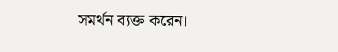সমর্থন ব্যক্ত করেন।